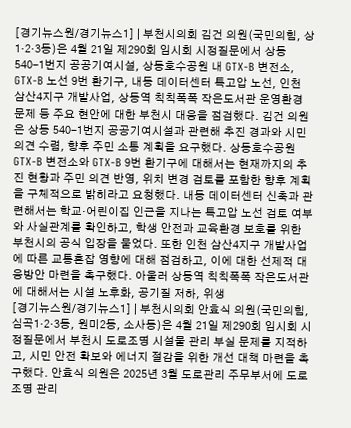[경기뉴스원/경기뉴스1] | 부천시의회 김건 의원(국민의힘, 상1·2·3동)은 4월 21일 제290회 임시회 시정질문에서 상동 540-1번지 공공기여시설, 상동호수공원 내 GTX-B 변전소, GTX-B 노선 9번 환기구, 내동 데이터센터 특고압 노선, 인천 삼산4지구 개발사업, 상동역 칙칙폭폭 작은도서관 운영환경 문제 등 주요 현안에 대한 부천시 대응을 점검했다. 김건 의원은 상동 540-1번지 공공기여시설과 관련해 추진 경과와 시민 의견 수렴, 향후 주민 소통 계획을 요구했다. 상동호수공원 GTX-B 변전소와 GTX-B 9번 환기구에 대해서는 현재까지의 추진 현황과 주민 의견 반영, 위치 변경 검토를 포함한 향후 계획을 구체적으로 밝히라고 요청했다. 내동 데이터센터 신축과 관련해서는 학교·어린이집 인근을 지나는 특고압 노선 검토 여부와 사실관계를 확인하고, 학생 안전과 교육환경 보호를 위한 부천시의 공식 입장을 물었다. 또한 인천 삼산4지구 개발사업에 따른 교통혼잡 영향에 대해 점검하고, 이에 대한 선제적 대응방안 마련을 촉구했다. 아울러 상동역 칙칙폭폭 작은도서관에 대해서는 시설 노후화, 공기질 저하, 위생
[경기뉴스원/경기뉴스1] | 부천시의회 안효식 의원(국민의힘, 심곡1·2·3동, 원미2동, 소사동)은 4월 21일 제290회 임시회 시정질문에서 부천시 도로조명 시설물 관리 부실 문제를 지적하고, 시민 안전 확보와 에너지 절감을 위한 개선 대책 마련을 촉구했다. 안효식 의원은 2025년 3월 도로관리 주무부서에 도로조명 관리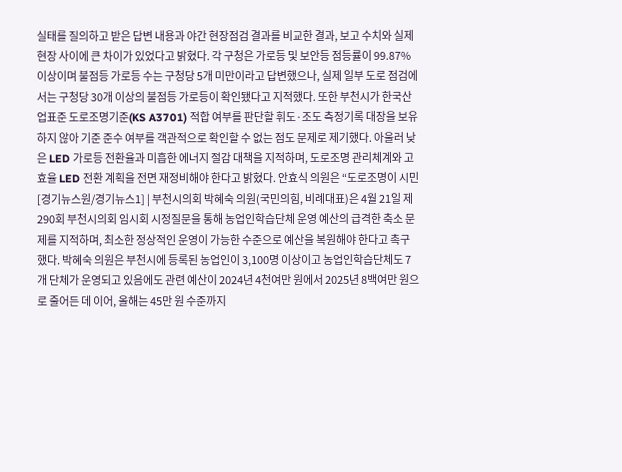실태를 질의하고 받은 답변 내용과 야간 현장점검 결과를 비교한 결과, 보고 수치와 실제 현장 사이에 큰 차이가 있었다고 밝혔다. 각 구청은 가로등 및 보안등 점등률이 99.87% 이상이며 불점등 가로등 수는 구청당 5개 미만이라고 답변했으나, 실제 일부 도로 점검에서는 구청당 30개 이상의 불점등 가로등이 확인됐다고 지적했다. 또한 부천시가 한국산업표준 도로조명기준(KS A3701) 적합 여부를 판단할 휘도·조도 측정기록 대장을 보유하지 않아 기준 준수 여부를 객관적으로 확인할 수 없는 점도 문제로 제기했다. 아울러 낮은 LED 가로등 전환율과 미흡한 에너지 절감 대책을 지적하며, 도로조명 관리체계와 고효율 LED 전환 계획을 전면 재정비해야 한다고 밝혔다. 안효식 의원은 “도로조명이 시민
[경기뉴스원/경기뉴스1] | 부천시의회 박혜숙 의원(국민의힘, 비례대표)은 4월 21일 제290회 부천시의회 임시회 시정질문을 통해 농업인학습단체 운영 예산의 급격한 축소 문제를 지적하며, 최소한 정상적인 운영이 가능한 수준으로 예산을 복원해야 한다고 촉구했다. 박혜숙 의원은 부천시에 등록된 농업인이 3,100명 이상이고 농업인학습단체도 7개 단체가 운영되고 있음에도 관련 예산이 2024년 4천여만 원에서 2025년 8백여만 원으로 줄어든 데 이어, 올해는 45만 원 수준까지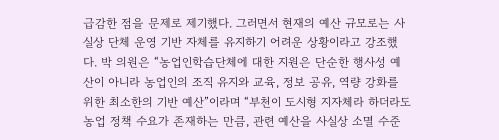급감한 점을 문제로 제기했다. 그러면서 현재의 예산 규모로는 사실상 단체 운영 기반 자체를 유지하기 어려운 상황이라고 강조했다. 박 의원은 “농업인학습단체에 대한 지원은 단순한 행사성 예산이 아니라 농업인의 조직 유지와 교육, 정보 공유, 역량 강화를 위한 최소한의 기반 예산”이라며 “부천이 도시형 지자체라 하더라도 농업 정책 수요가 존재하는 만큼, 관련 예산을 사실상 소멸 수준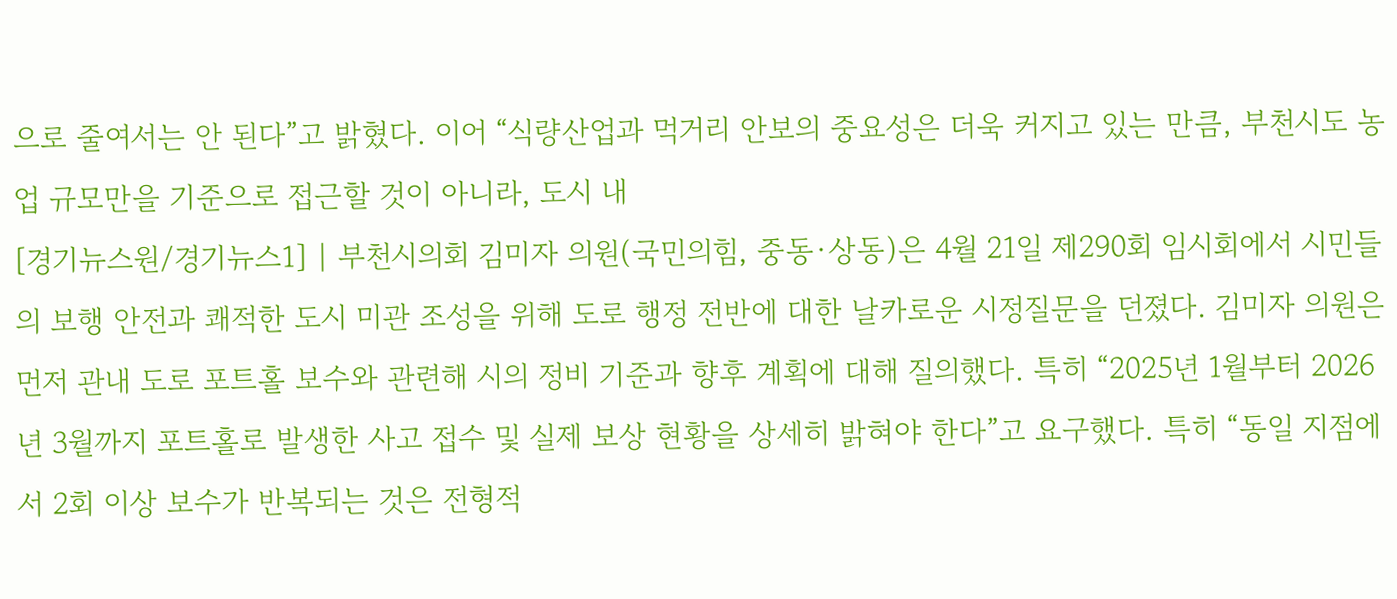으로 줄여서는 안 된다”고 밝혔다. 이어 “식량산업과 먹거리 안보의 중요성은 더욱 커지고 있는 만큼, 부천시도 농업 규모만을 기준으로 접근할 것이 아니라, 도시 내
[경기뉴스원/경기뉴스1] | 부천시의회 김미자 의원(국민의힘, 중동·상동)은 4월 21일 제290회 임시회에서 시민들의 보행 안전과 쾌적한 도시 미관 조성을 위해 도로 행정 전반에 대한 날카로운 시정질문을 던졌다. 김미자 의원은 먼저 관내 도로 포트홀 보수와 관련해 시의 정비 기준과 향후 계획에 대해 질의했다. 특히 “2025년 1월부터 2026년 3월까지 포트홀로 발생한 사고 접수 및 실제 보상 현황을 상세히 밝혀야 한다”고 요구했다. 특히 “동일 지점에서 2회 이상 보수가 반복되는 것은 전형적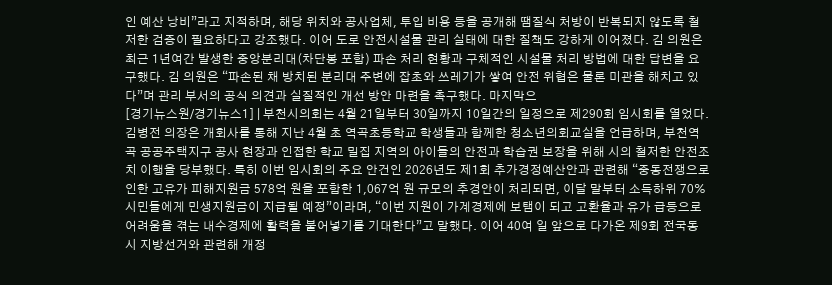인 예산 낭비”라고 지적하며, 해당 위치와 공사업체, 투입 비용 등을 공개해 땜질식 처방이 반복되지 않도록 철저한 검증이 필요하다고 강조했다. 이어 도로 안전시설물 관리 실태에 대한 질책도 강하게 이어졌다. 김 의원은 최근 1년여간 발생한 중앙분리대(차단봉 포함) 파손 처리 현황과 구체적인 시설물 처리 방법에 대한 답변을 요구했다. 김 의원은 “파손된 채 방치된 분리대 주변에 잡초와 쓰레기가 쌓여 안전 위협은 물론 미관을 해치고 있다”며 관리 부서의 공식 의견과 실질적인 개선 방안 마련을 촉구했다. 마지막으
[경기뉴스원/경기뉴스1] | 부천시의회는 4월 21일부터 30일까지 10일간의 일정으로 제290회 임시회를 열었다. 김병전 의장은 개회사를 통해 지난 4월 초 역곡초등학교 학생들과 함께한 청소년의회교실을 언급하며, 부천역곡 공공주택지구 공사 현장과 인접한 학교 밀집 지역의 아이들의 안전과 학습권 보장을 위해 시의 철저한 안전조치 이행을 당부했다. 특히 이번 임시회의 주요 안건인 2026년도 제1회 추가경정예산안과 관련해 “중동전쟁으로 인한 고유가 피해지원금 578억 원을 포함한 1,067억 원 규모의 추경안이 처리되면, 이달 말부터 소득하위 70% 시민들에게 민생지원금이 지급될 예정”이라며, “이번 지원이 가계경제에 보탬이 되고 고환율과 유가 급등으로 어려움을 겪는 내수경제에 활력을 불어넣기를 기대한다”고 말했다. 이어 40여 일 앞으로 다가온 제9회 전국동시 지방선거와 관련해 개정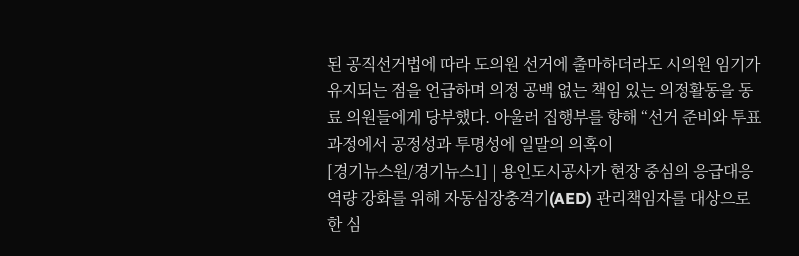된 공직선거법에 따라 도의원 선거에 출마하더라도 시의원 임기가 유지되는 점을 언급하며 의정 공백 없는 책임 있는 의정활동을 동료 의원들에게 당부했다. 아울러 집행부를 향해 “선거 준비와 투표 과정에서 공정성과 투명성에 일말의 의혹이
[경기뉴스원/경기뉴스1] | 용인도시공사가 현장 중심의 응급대응 역량 강화를 위해 자동심장충격기(AED) 관리책임자를 대상으로 한 심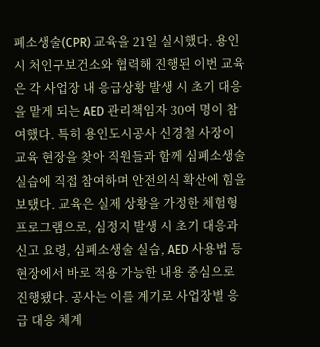폐소생술(CPR) 교육을 21일 실시했다. 용인시 처인구보건소와 협력해 진행된 이번 교육은 각 사업장 내 응급상황 발생 시 초기 대응을 맡게 되는 AED 관리책임자 30여 명이 참여했다. 특히 용인도시공사 신경철 사장이 교육 현장을 찾아 직원들과 함께 심폐소생술 실습에 직접 참여하며 안전의식 확산에 힘을 보탰다. 교육은 실제 상황을 가정한 체험형 프로그램으로, 심정지 발생 시 초기 대응과 신고 요령, 심폐소생술 실습, AED 사용법 등 현장에서 바로 적용 가능한 내용 중심으로 진행됐다. 공사는 이를 계기로 사업장별 응급 대응 체계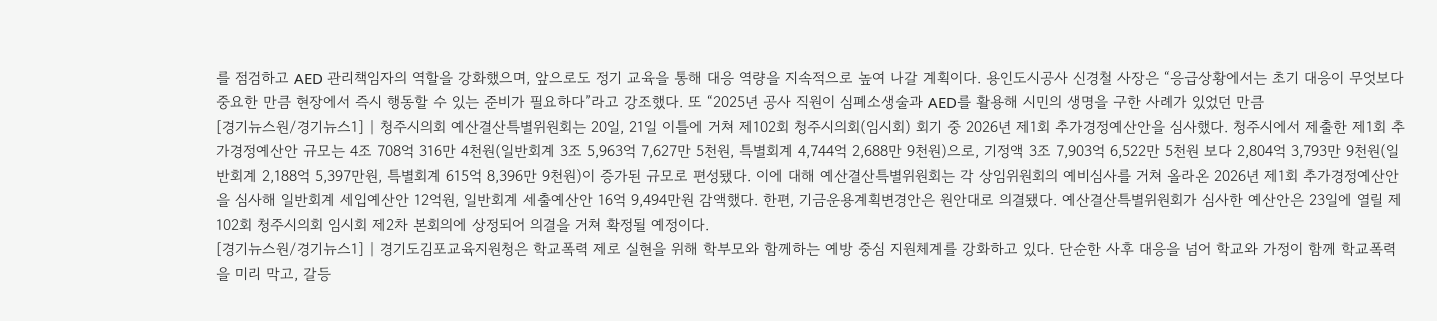를 점검하고 AED 관리책임자의 역할을 강화했으며, 앞으로도 정기 교육을 통해 대응 역량을 지속적으로 높여 나갈 계획이다. 용인도시공사 신경철 사장은 “응급상황에서는 초기 대응이 무엇보다 중요한 만큼 현장에서 즉시 행동할 수 있는 준비가 필요하다”라고 강조했다. 또 “2025년 공사 직원이 심폐소생술과 AED를 활용해 시민의 생명을 구한 사례가 있었던 만큼
[경기뉴스원/경기뉴스1] | 청주시의회 예산결산특별위원회는 20일, 21일 이틀에 거쳐 제102회 청주시의회(임시회) 회기 중 2026년 제1회 추가경정예산안을 심사했다. 청주시에서 제출한 제1회 추가경정예산안 규모는 4조 708억 316만 4천원(일반회계 3조 5,963억 7,627만 5천원, 특별회계 4,744억 2,688만 9천원)으로, 기정액 3조 7,903억 6,522만 5천원 보다 2,804억 3,793만 9천원(일반회계 2,188억 5,397만원, 특별회계 615억 8,396만 9천원)이 증가된 규모로 편성됐다. 이에 대해 예산결산특별위원회는 각 상임위원회의 예비심사를 거쳐 올라온 2026년 제1회 추가경정예산안을 심사해 일반회계 세입예산안 12억원, 일반회계 세출예산안 16억 9,494만원 감액했다. 한편, 기금운용계획변경안은 원안대로 의결됐다. 예산결산특별위원회가 심사한 예산안은 23일에 열릴 제102회 청주시의회 임시회 제2차 본회의에 상정되어 의결을 거쳐 확정될 예정이다.
[경기뉴스원/경기뉴스1] | 경기도김포교육지원청은 학교폭력 제로 실현을 위해 학부모와 함께하는 예방 중심 지원체계를 강화하고 있다. 단순한 사후 대응을 넘어 학교와 가정이 함께 학교폭력을 미리 막고, 갈등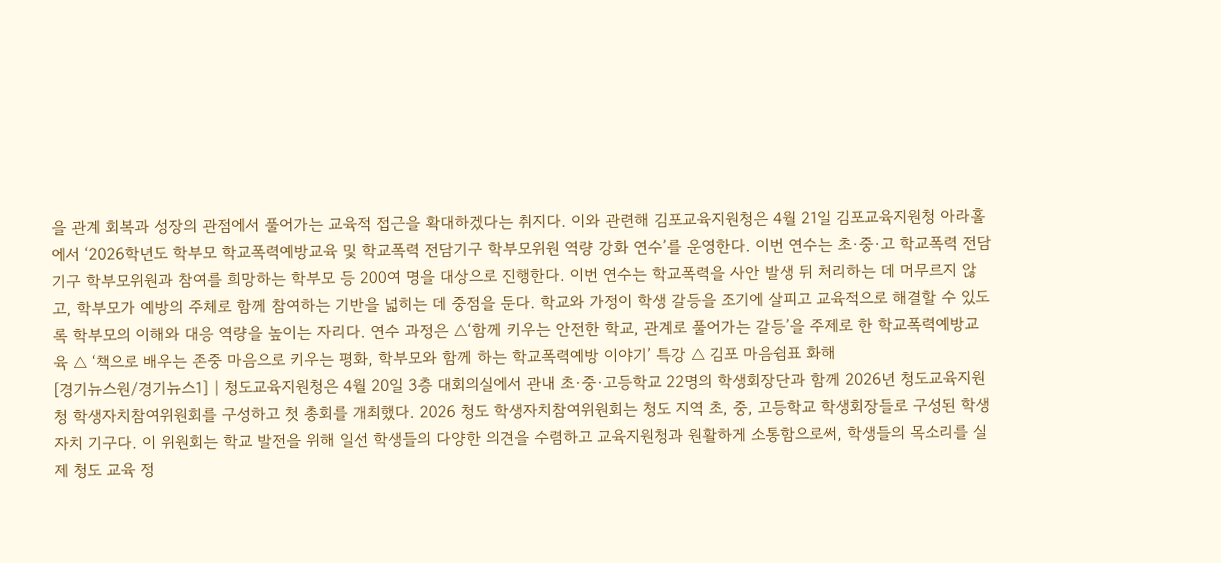을 관계 회복과 성장의 관점에서 풀어가는 교육적 접근을 확대하겠다는 취지다. 이와 관련해 김포교육지원청은 4월 21일 김포교육지원청 아라홀에서 ‘2026학년도 학부모 학교폭력예방교육 및 학교폭력 전담기구 학부모위원 역량 강화 연수’를 운영한다. 이번 연수는 초·중·고 학교폭력 전담기구 학부모위원과 참여를 희망하는 학부모 등 200여 명을 대상으로 진행한다. 이번 연수는 학교폭력을 사안 발생 뒤 처리하는 데 머무르지 않고, 학부모가 예방의 주체로 함께 참여하는 기반을 넓히는 데 중점을 둔다. 학교와 가정이 학생 갈등을 조기에 살피고 교육적으로 해결할 수 있도록 학부모의 이해와 대응 역량을 높이는 자리다. 연수 과정은 △‘함께 키우는 안전한 학교, 관계로 풀어가는 갈등’을 주제로 한 학교폭력예방교육 △ ‘책으로 배우는 존중 마음으로 키우는 평화, 학부모와 함께 하는 학교폭력예방 이야기’ 특강 △ 김포 마음쉼표 화해
[경기뉴스원/경기뉴스1] | 청도교육지원청은 4월 20일 3층 대회의실에서 관내 초·중·고등학교 22명의 학생회장단과 함께 2026년 청도교육지원청 학생자치참여위원회를 구성하고 첫 총회를 개최했다. 2026 청도 학생자치참여위원회는 청도 지역 초, 중, 고등학교 학생회장들로 구성된 학생 자치 기구다. 이 위원회는 학교 발전을 위해 일선 학생들의 다양한 의견을 수렴하고 교육지원청과 원활하게 소통함으로써, 학생들의 목소리를 실제 청도 교육 정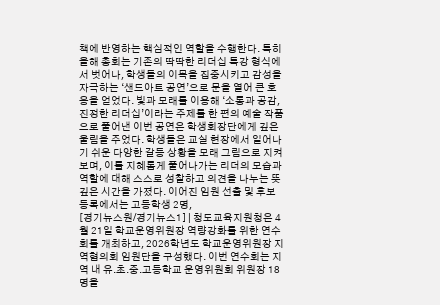책에 반영하는 핵심적인 역할을 수행한다. 특히 올해 총회는 기존의 딱딱한 리더십 특강 형식에서 벗어나, 학생들의 이목을 집중시키고 감성을 자극하는 ‘샌드아트 공연’으로 문을 열어 큰 호응을 얻었다. 빛과 모래를 이용해 ‘소통과 공감, 진정한 리더십’이라는 주제를 한 편의 예술 작품으로 풀어낸 이번 공연은 학생회장단에게 깊은 울림을 주었다. 학생들은 교실 현장에서 일어나기 쉬운 다양한 갈등 상황을 모래 그림으로 지켜보며, 이를 지혜롭게 풀어나가는 리더의 모습과 역할에 대해 스스로 성찰하고 의견을 나누는 뜻깊은 시간을 가졌다. 이어진 임원 선출 및 후보 등록에서는 고등학생 2명,
[경기뉴스원/경기뉴스1] | 청도교육지원청은 4월 21일 학교운영위원장 역량강화를 위한 연수회를 개최하고, 2026학년도 학교운영위원장 지역협의회 임원단을 구성했다. 이번 연수회는 지역 내 유․초․중․고등학교 운영위원회 위원장 18명을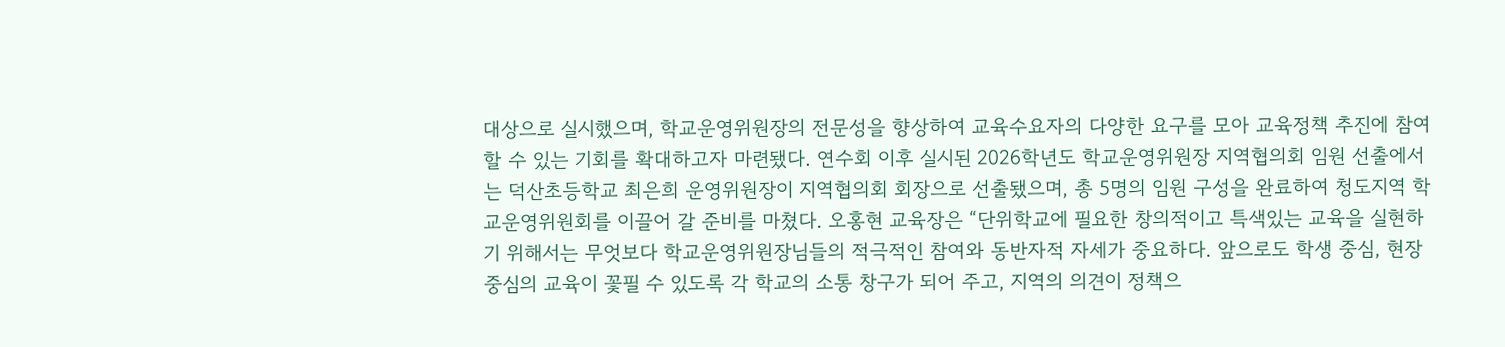대상으로 실시했으며, 학교운영위원장의 전문성을 향상하여 교육수요자의 다양한 요구를 모아 교육정책 추진에 참여할 수 있는 기회를 확대하고자 마련됐다. 연수회 이후 실시된 2026학년도 학교운영위원장 지역협의회 임원 선출에서는 덕산초등학교 최은희 운영위원장이 지역협의회 회장으로 선출됐으며, 총 5명의 임원 구성을 완료하여 청도지역 학교운영위원회를 이끌어 갈 준비를 마쳤다. 오홍현 교육장은 “단위학교에 필요한 창의적이고 특색있는 교육을 실현하기 위해서는 무엇보다 학교운영위원장님들의 적극적인 참여와 동반자적 자세가 중요하다. 앞으로도 학생 중심, 현장 중심의 교육이 꽃필 수 있도록 각 학교의 소통 창구가 되어 주고, 지역의 의견이 정책으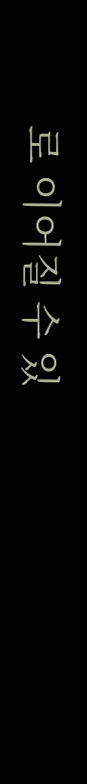로 이어질 수 있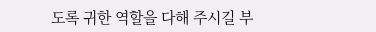도록 귀한 역할을 다해 주시길 부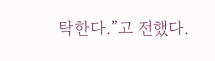탁한다.”고 전했다.